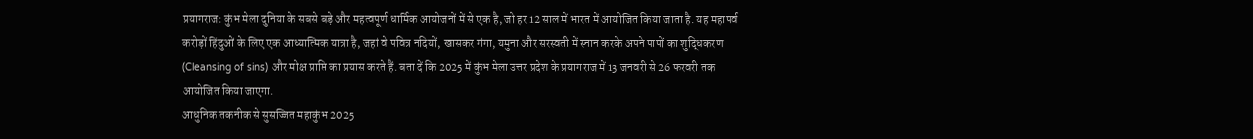प्रयागराज: कुंभ मेला दुनिया के सबसे बड़े और महत्वपूर्ण धार्मिक आयोजनों में से एक है, जो हर 12 साल में भारत में आयोजित किया जाता है. यह महापर्व करोड़ों हिंदुओं के लिए एक आध्यात्मिक यात्रा है, जहां वे पवित्र नदियों, खासकर गंगा, यमुना और सरस्वती में स्नान करके अपने पापों का शुद्धिकरण (Cleansing of sins) और मोक्ष प्राप्ति का प्रयास करते हैं. बता दें कि 2025 में कुंभ मेला उत्तर प्रदेश के प्रयागराज में 13 जनवरी से 26 फरवरी तक आयोजित किया जाएगा.
आधुनिक तकनीक से सुसज्जित महाकुंभ 2025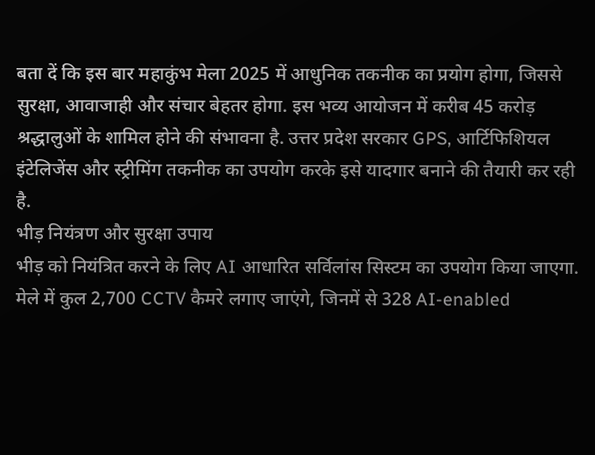बता दें कि इस बार महाकुंभ मेला 2025 में आधुनिक तकनीक का प्रयोग होगा, जिससे सुरक्षा, आवाजाही और संचार बेहतर होगा. इस भव्य आयोजन में करीब 45 करोड़ श्रद्धालुओं के शामिल होने की संभावना है. उत्तर प्रदेश सरकार GPS, आर्टिफिशियल इंटेलिजेंस और स्ट्रीमिंग तकनीक का उपयोग करके इसे यादगार बनाने की तैयारी कर रही है.
भीड़ नियंत्रण और सुरक्षा उपाय
भीड़ को नियंत्रित करने के लिए AI आधारित सर्विलांस सिस्टम का उपयोग किया जाएगा.
मेले में कुल 2,700 CCTV कैमरे लगाए जाएंगे, जिनमें से 328 AI-enabled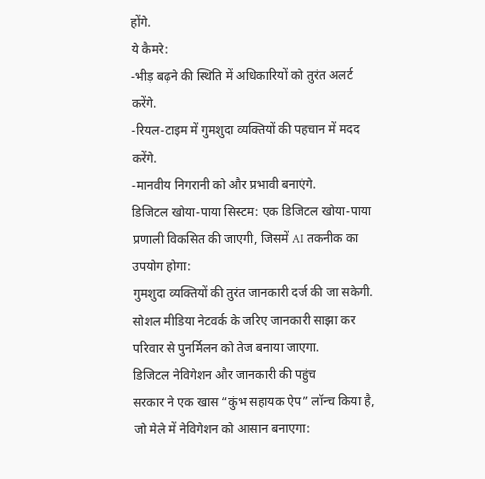होंगे.
ये कैमरे:
-भीड़ बढ़ने की स्थिति में अधिकारियों को तुरंत अलर्ट करेंगे.
-रियल-टाइम में गुमशुदा व्यक्तियों की पहचान में मदद करेंगे.
-मानवीय निगरानी को और प्रभावी बनाएंगे.
डिजिटल खोया-पाया सिस्टम: एक डिजिटल खोया-पाया प्रणाली विकसित की जाएगी, जिसमें AI तकनीक का उपयोग होगा:
गुमशुदा व्यक्तियों की तुरंत जानकारी दर्ज की जा सकेगी.
सोशल मीडिया नेटवर्क के जरिए जानकारी साझा कर परिवार से पुनर्मिलन को तेज बनाया जाएगा.
डिजिटल नेविगेशन और जानकारी की पहुंच
सरकार ने एक खास “कुंभ सहायक ऐप” लॉन्च किया है, जो मेले में नेविगेशन को आसान बनाएगा: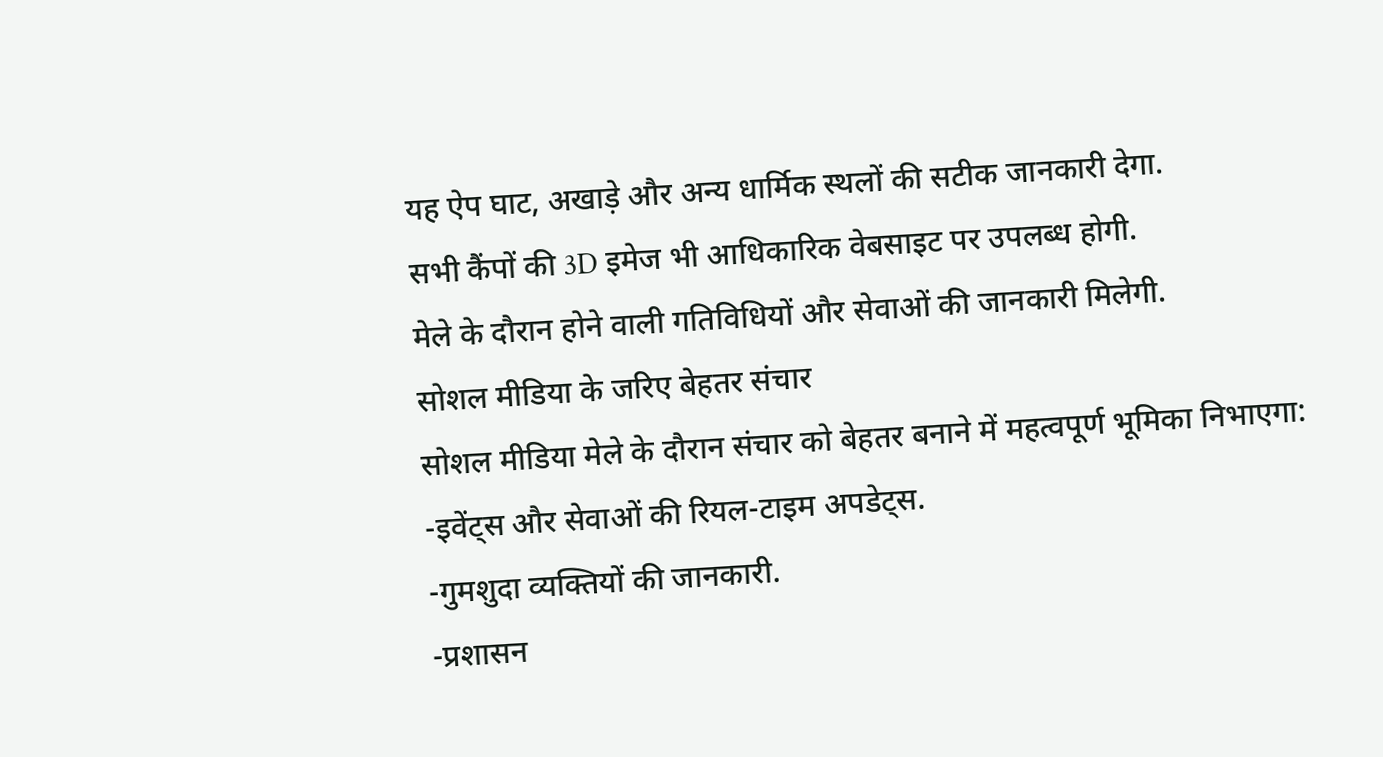यह ऐप घाट, अखाड़े और अन्य धार्मिक स्थलों की सटीक जानकारी देगा.
सभी कैंपों की 3D इमेज भी आधिकारिक वेबसाइट पर उपलब्ध होगी.
मेले के दौरान होने वाली गतिविधियों और सेवाओं की जानकारी मिलेगी.
सोशल मीडिया के जरिए बेहतर संचार
सोशल मीडिया मेले के दौरान संचार को बेहतर बनाने में महत्वपूर्ण भूमिका निभाएगा:
-इवेंट्स और सेवाओं की रियल-टाइम अपडेट्स.
-गुमशुदा व्यक्तियों की जानकारी.
-प्रशासन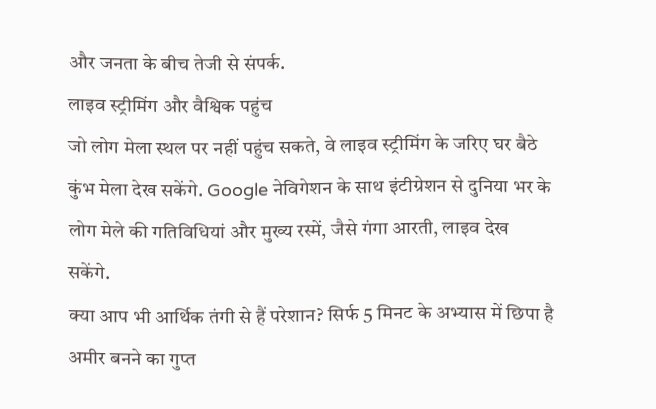और जनता के बीच तेजी से संपर्क.
लाइव स्ट्रीमिंग और वैश्विक पहुंच
जो लोग मेला स्थल पर नहीं पहुंच सकते, वे लाइव स्ट्रीमिंग के जरिए घर बैठे कुंभ मेला देख सकेंगे. Google नेविगेशन के साथ इंटीग्रेशन से दुनिया भर के लोग मेले की गतिविधियां और मुख्य रस्में, जैसे गंगा आरती, लाइव देख सकेंगे.
क्या आप भी आर्थिक तंगी से हैं परेशान? सिर्फ 5 मिनट के अभ्यास में छिपा है अमीर बनने का गुप्त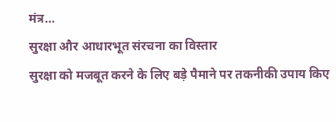मंत्र…
सुरक्षा और आधारभूत संरचना का विस्तार
सुरक्षा को मजबूत करने के लिए बड़े पैमाने पर तकनीकी उपाय किए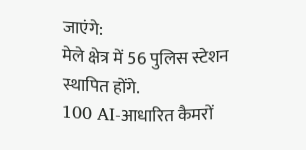जाएंगे:
मेले क्षेत्र में 56 पुलिस स्टेशन स्थापित होंगे.
100 AI-आधारित कैमरों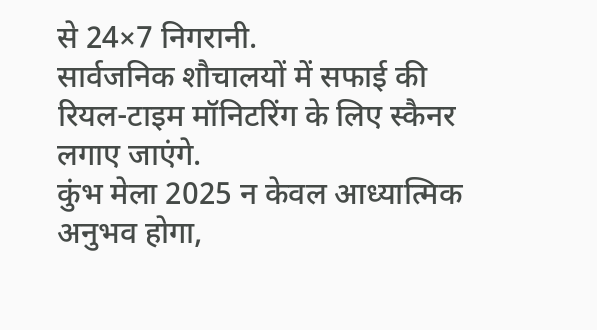से 24×7 निगरानी.
सार्वजनिक शौचालयों में सफाई की रियल-टाइम मॉनिटरिंग के लिए स्कैनर लगाए जाएंगे.
कुंभ मेला 2025 न केवल आध्यात्मिक अनुभव होगा,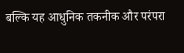बल्कि यह आधुनिक तकनीक और परंपरा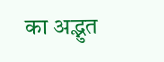का अद्भुत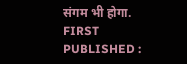संगम भी होगा.
FIRST PUBLISHED :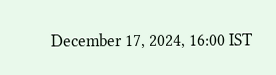December 17, 2024, 16:00 IST